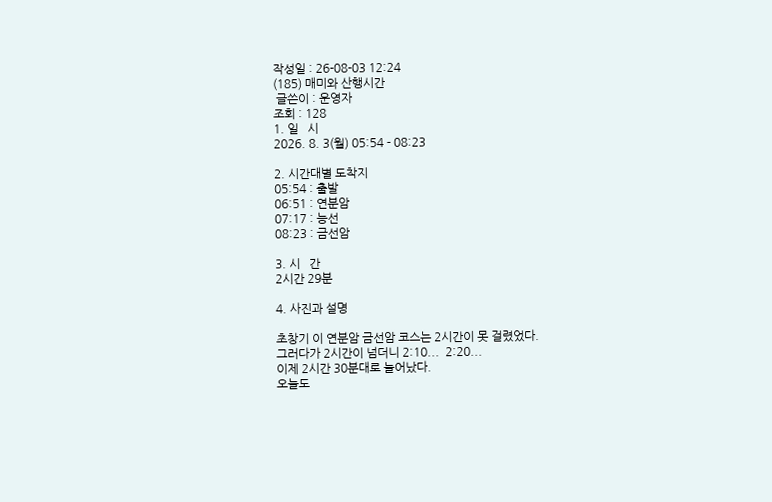작성일 : 26-08-03 12:24
(185) 매미와 산행시간
 글쓴이 : 운영자
조회 : 128
1. 일   시
2026. 8. 3(월) 05:54 - 08:23

2. 시간대별 도착지
05:54 : 출발
06:51 : 연분암
07:17 : 능선
08:23 : 금선암

3. 시   간
2시간 29분

4. 사진과 설명

초창기 이 연분암 금선암 코스는 2시간이 못 걸렸었다.
그러다가 2시간이 넘더니 2:10...  2:20...
이제 2시간 30분대로 늘어났다.
오늘도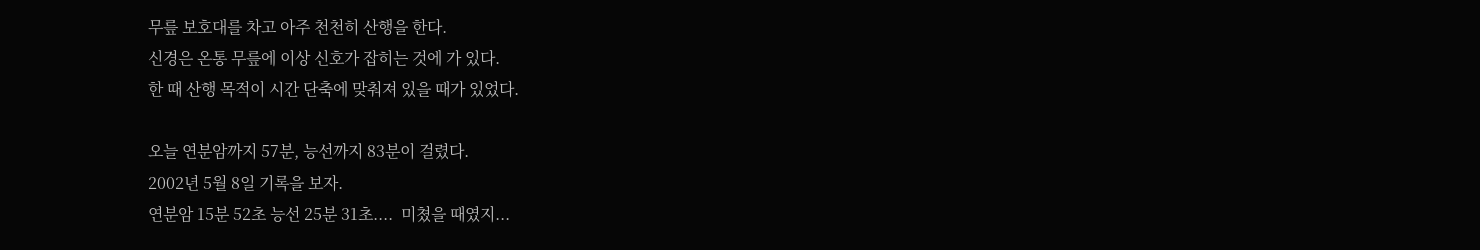무릎 보호대를 차고 아주 천천히 산행을 한다.
신경은 온통 무릎에 이상 신호가 잡히는 것에 가 있다.
한 때 산행 목적이 시간 단축에 맞춰져 있을 때가 있었다.

오늘 연분암까지 57분, 능선까지 83분이 걸렸다.
2002년 5월 8일 기록을 보자.
연분암 15분 52초 능선 25분 31초....  미쳤을 때였지...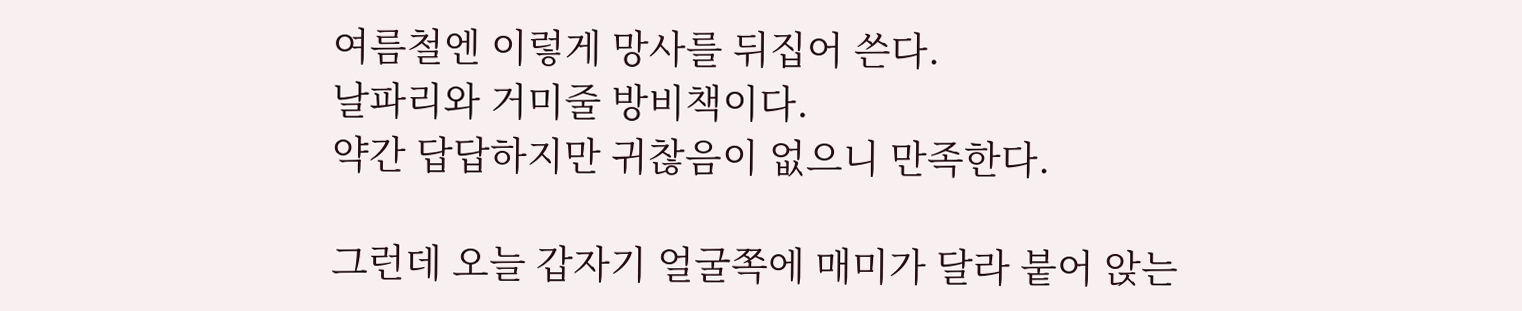여름철엔 이렇게 망사를 뒤집어 쓴다.
날파리와 거미줄 방비책이다.
약간 답답하지만 귀찮음이 없으니 만족한다.

그런데 오늘 갑자기 얼굴쪽에 매미가 달라 붙어 앉는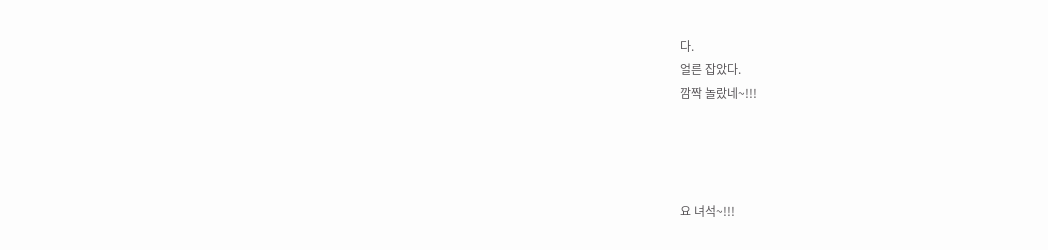다.
얼른 잡았다.
깜짝 놀랐네~!!!




요 녀석~!!!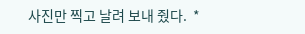사진만 찍고 날려 보내 줬다.  *